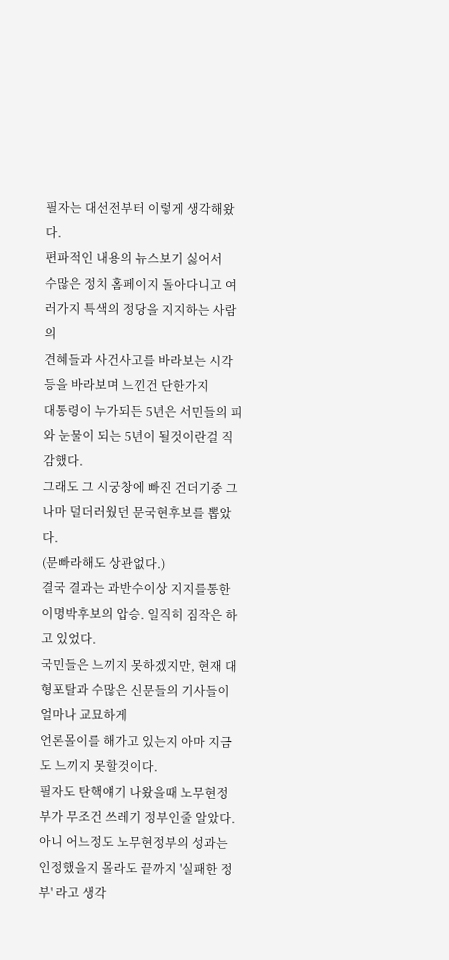필자는 대선전부터 이렇게 생각해왔다.
편파적인 내용의 뉴스보기 싫어서
수많은 정치 홈페이지 돌아다니고 여러가지 특색의 정당을 지지하는 사람의
견혜들과 사건사고를 바라보는 시각등을 바라보며 느낀건 단한가지
대통령이 누가되든 5년은 서민들의 피와 눈물이 되는 5년이 될것이란걸 직감했다.
그래도 그 시궁창에 빠진 건더기중 그나마 덜더러웠던 문국현후보를 뽑았다.
(문빠라해도 상관없다.)
결국 결과는 과반수이상 지지를통한 이명박후보의 압승. 일직히 짐작은 하고 있었다.
국민들은 느끼지 못하겠지만, 현재 대형포탈과 수많은 신문들의 기사들이 얼마나 교묘하게
언론몰이를 해가고 있는지 아마 지금도 느끼지 못할것이다.
필자도 탄핵얘기 나왔을때 노무현정부가 무조건 쓰레기 정부인줄 알았다.
아니 어느정도 노무현정부의 성과는 인정했을지 몰라도 끝까지 '실패한 정부' 라고 생각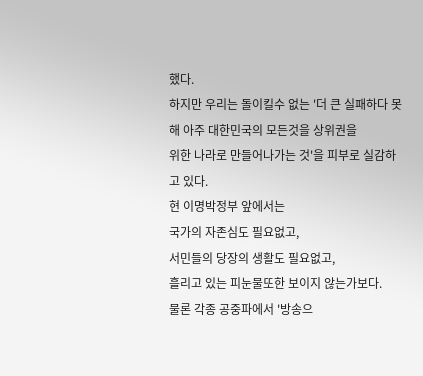했다.
하지만 우리는 돌이킬수 없는 '더 큰 실패하다 못해 아주 대한민국의 모든것을 상위권을
위한 나라로 만들어나가는 것'을 피부로 실감하고 있다.
현 이명박정부 앞에서는
국가의 자존심도 필요없고,
서민들의 당장의 생활도 필요없고,
흘리고 있는 피눈물또한 보이지 않는가보다.
물론 각종 공중파에서 '방송으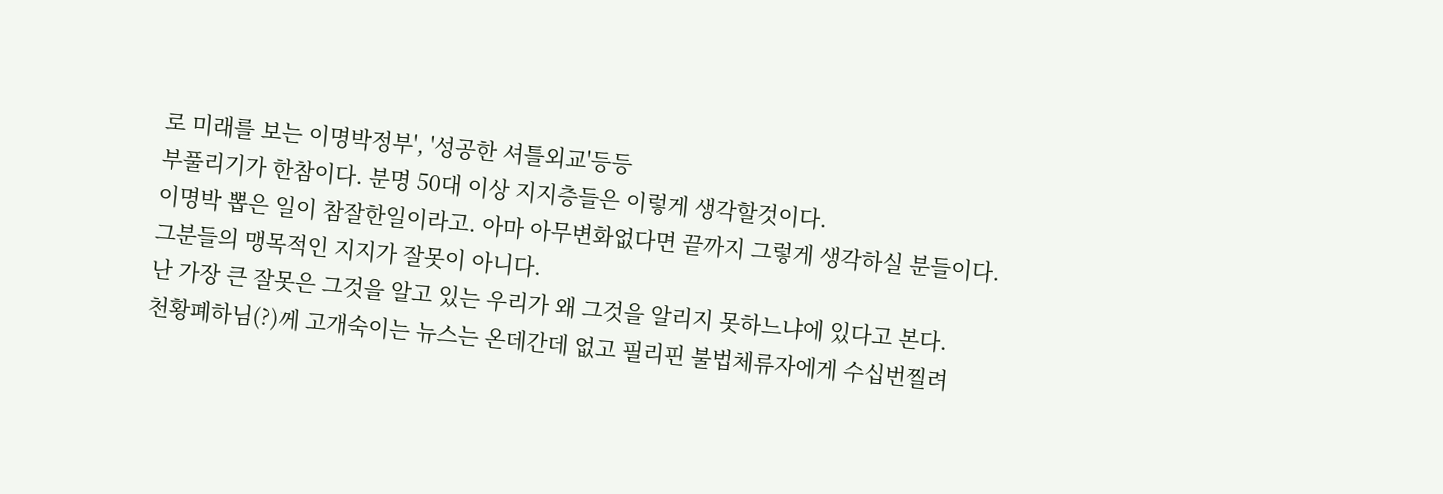로 미래를 보는 이명박정부', '성공한 셔틀외교'등등
부풀리기가 한참이다. 분명 50대 이상 지지층들은 이렇게 생각할것이다.
이명박 뽑은 일이 참잘한일이라고. 아마 아무변화없다면 끝까지 그렇게 생각하실 분들이다.
그분들의 맹목적인 지지가 잘못이 아니다.
난 가장 큰 잘못은 그것을 알고 있는 우리가 왜 그것을 알리지 못하느냐에 있다고 본다.
천황폐하님(?)께 고개숙이는 뉴스는 온데간데 없고 필리핀 불법체류자에게 수십번찔려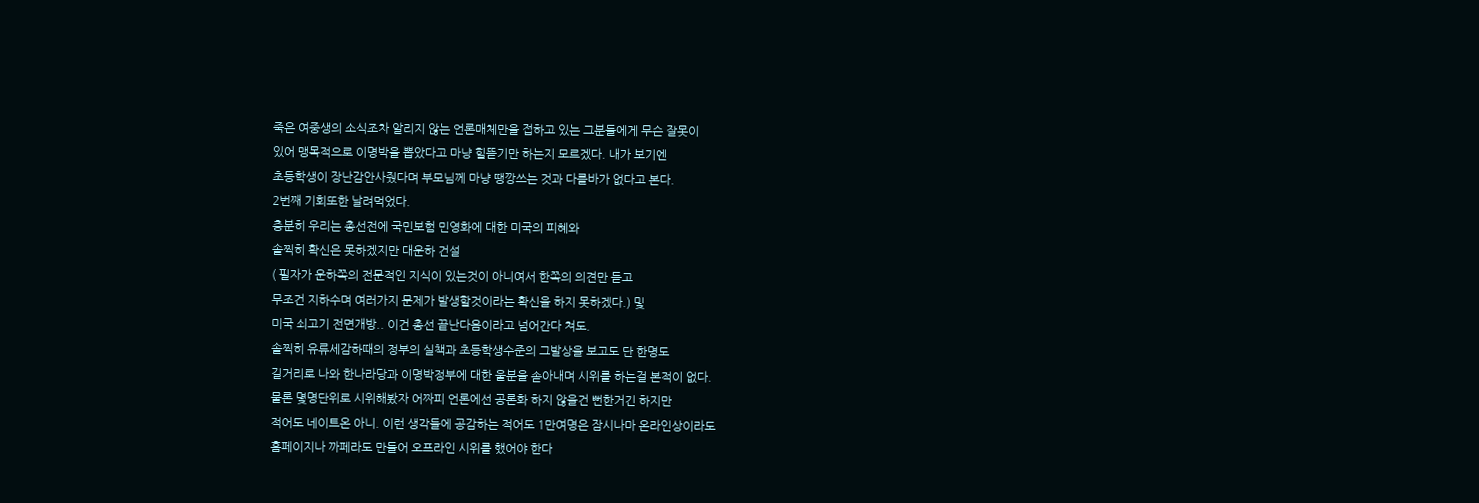죽은 여중생의 소식조차 알리지 않는 언론매체만을 접하고 있는 그분들에게 무슨 잘못이
있어 맹목적으로 이명박을 뽑았다고 마냥 힐뜯기만 하는지 모르겠다. 내가 보기엔
초등학생이 장난감안사줬다며 부모님께 마냥 땡깡쓰는 것과 다를바가 없다고 본다.
2번째 기회또한 날려먹었다.
충분히 우리는 총선전에 국민보험 민영화에 대한 미국의 피혜와
솔찍히 확신은 못하겠지만 대운하 건설
( 필자가 운하쪽의 전문적인 지식이 있는것이 아니여서 한쪽의 의견만 듣고
무조건 지하수며 여러가지 문제가 발생할것이라는 확신을 하지 못하겠다.) 및
미국 쇠고기 전면개방.. 이건 총선 끝난다음이라고 넘어간다 쳐도.
솔찍히 유류세감하때의 정부의 실책과 초등학생수준의 그발상을 보고도 단 한명도
길거리로 나와 한나라당과 이명박정부에 대한 울분을 솓아내며 시위를 하는걸 본적이 없다.
물론 몇명단위로 시위해봤자 어짜피 언론에선 공론화 하지 않을건 뻔한거긴 하지만
적어도 네이트온 아니. 이런 생각들에 공감하는 적어도 1만여명은 잠시나마 온라인상이라도
홈페이지나 까페라도 만들어 오프라인 시위를 했어야 한다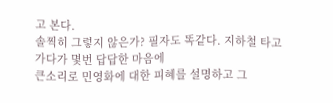고 본다.
솔찍히 그렇지 않은가? 필자도 똑같다. 지하철 타고 가다가 몇번 답답한 마음에
큰소리로 민영화에 대한 피혜를 설명하고 그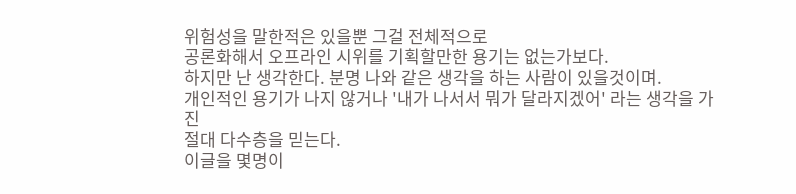위험성을 말한적은 있을뿐 그걸 전체적으로
공론화해서 오프라인 시위를 기획할만한 용기는 없는가보다.
하지만 난 생각한다. 분명 나와 같은 생각을 하는 사람이 있을것이며.
개인적인 용기가 나지 않거나 '내가 나서서 뭐가 달라지겠어' 라는 생각을 가진
절대 다수층을 믿는다.
이글을 몇명이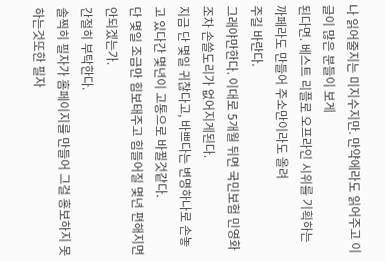나 읽어줄지는 미지수지만. 만약에라도 읽어주고 이글이 많은 분들이 보게
된다면. 베스트 리플로 오프라인 시위를 기획하는 까페라도 만들어 주소만이라도 올려
주길 바란다.
그래야만한다. 이대로 5개월 뒤면 국민보험 민영화조차 손쓸도리가 없어지게된다.
지금 단 몇일 귀찮다고, 바쁘다는 변명하나로 손놓고 있다간 몇년이 고통으로 바뀔것같다.
단 몇일 조금만 힘보태주고 힘들어질 몇년 편해지면 안되겠는가.
간절히 부탁한다.
솔찍히 필자가 홈페이지를 만들어 그걸 홍보하지 못하는것또한 필자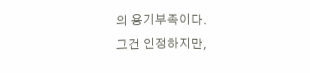의 용기부족이다.
그건 인정하지만,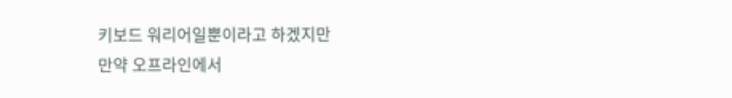키보드 워리어일뿐이라고 하겠지만
만약 오프라인에서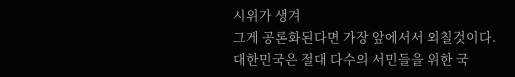시위가 생겨
그게 공론화된다면 가장 앞에서서 외칠것이다.
대한민국은 절대 다수의 서민들을 위한 국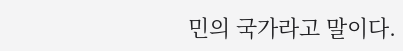민의 국가라고 말이다.